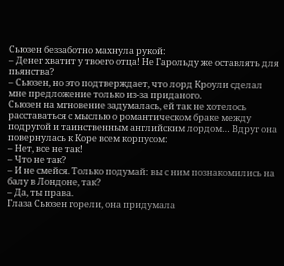Сьюзен беззаботно махнула рукой:
– Денег хватит у твоего отца! Не Гарольду же оставлять для пьянства?
– Сьюзен, но это подтверждает, что лорд Кроули сделал мне предложение только из-за приданого.
Сьюзен на мгновение задумалась, ей так не хотелось расставаться с мыслью о романтическом браке между подругой и таинственным английским лордом… Вдруг она повернулась к Коре всем корпусом:
– Нет, все не так!
– Что не так?
– И не смейся. Только подумай: вы с ним познакомились на балу в Лондоне, так?
– Да, ты права.
Глаза Сьюзен горели, она придумала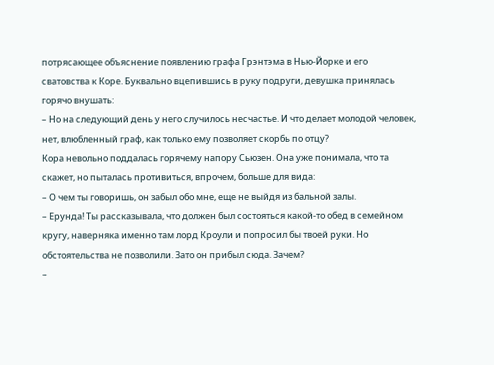потрясающее объяснение появлению графа Грэнтэма в Нью-Йорке и его сватовства к Коре. Буквально вцепившись в руку подруги, девушка принялась горячо внушать:
– Но на следующий день у него случилось несчастье. И что делает молодой человек, нет, влюбленный граф, как только ему позволяет скорбь по отцу?
Кора невольно поддалась горячему напору Сьюзен. Она уже понимала, что та скажет, но пыталась противиться, впрочем, больше для вида:
– О чем ты говоришь, он забыл обо мне, еще не выйдя из бальной залы.
– Ерунда! Ты рассказывала, что должен был состояться какой-то обед в семейном кругу, наверняка именно там лорд Кроули и попросил бы твоей руки. Но обстоятельства не позволили. Зато он прибыл сюда. Зачем?
–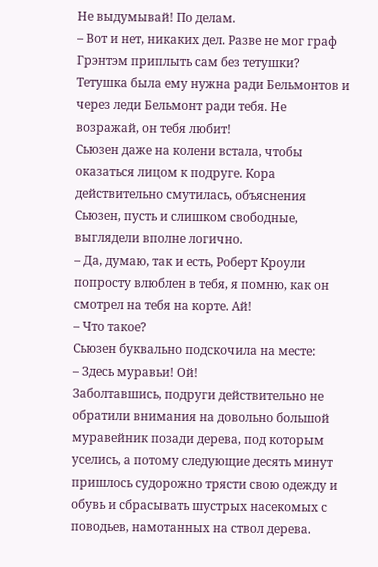Не выдумывай! По делам.
– Вот и нет, никаких дел. Разве не мог граф Грэнтэм приплыть сам без тетушки? Тетушка была ему нужна ради Бельмонтов и через леди Бельмонт ради тебя. Не возражай, он тебя любит!
Сьюзен даже на колени встала, чтобы оказаться лицом к подруге. Кора действительно смутилась, объяснения Сьюзен, пусть и слишком свободные, выглядели вполне логично.
– Да, думаю, так и есть, Роберт Кроули попросту влюблен в тебя, я помню, как он смотрел на тебя на корте. Ай!
– Что такое?
Сьюзен буквально подскочила на месте:
– Здесь муравьи! Ой!
Заболтавшись, подруги действительно не обратили внимания на довольно большой муравейник позади дерева, под которым уселись, а потому следующие десять минут пришлось судорожно трясти свою одежду и обувь и сбрасывать шустрых насекомых с поводьев, намотанных на ствол дерева.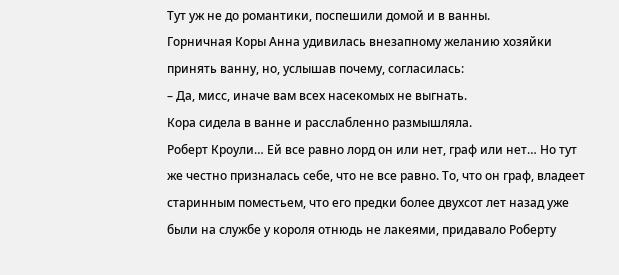Тут уж не до романтики, поспешили домой и в ванны.
Горничная Коры Анна удивилась внезапному желанию хозяйки принять ванну, но, услышав почему, согласилась:
– Да, мисс, иначе вам всех насекомых не выгнать.
Кора сидела в ванне и расслабленно размышляла.
Роберт Кроули… Ей все равно лорд он или нет, граф или нет… Но тут же честно призналась себе, что не все равно. То, что он граф, владеет старинным поместьем, что его предки более двухсот лет назад уже были на службе у короля отнюдь не лакеями, придавало Роберту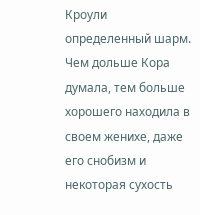Кроули определенный шарм. Чем дольше Кора думала, тем больше хорошего находила в своем женихе, даже его снобизм и некоторая сухость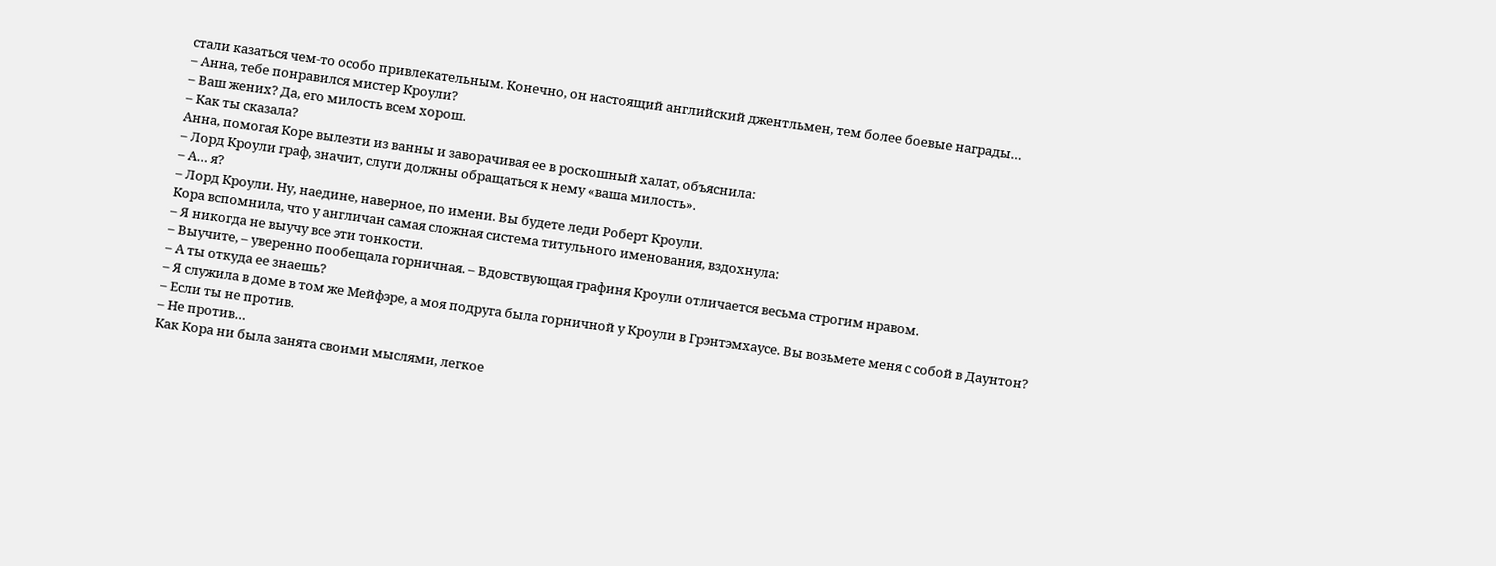стали казаться чем-то особо привлекательным. Конечно, он настоящий английский джентльмен, тем более боевые награды…
– Анна, тебе понравился мистер Кроули?
– Ваш жених? Да, его милость всем хорош.
– Как ты сказала?
Анна, помогая Коре вылезти из ванны и заворачивая ее в роскошный халат, объяснила:
– Лорд Кроули граф, значит, слуги должны обращаться к нему «ваша милость».
– А… я?
– Лорд Кроули. Ну, наедине, наверное, по имени. Вы будете леди Роберт Кроули.
Кора вспомнила, что у англичан самая сложная система титульного именования, вздохнула:
– Я никогда не выучу все эти тонкости.
– Выучите, – уверенно пообещала горничная. – Вдовствующая графиня Кроули отличается весьма строгим нравом.
– А ты откуда ее знаешь?
– Я служила в доме в том же Мейфэре, а моя подруга была горничной у Кроули в Грэнтэмхаусе. Вы возьмете меня с собой в Даунтон?
– Если ты не против.
– Не против…
Как Кора ни была занята своими мыслями, легкое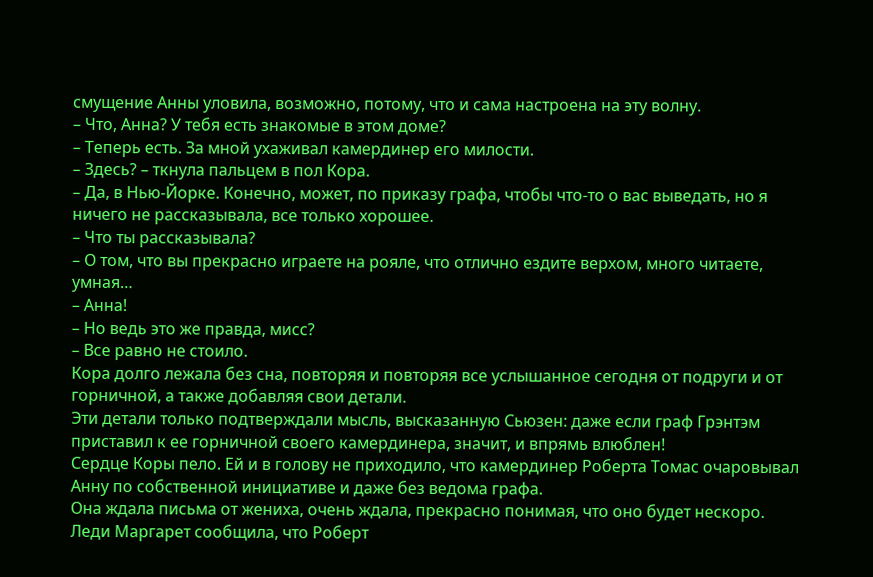смущение Анны уловила, возможно, потому, что и сама настроена на эту волну.
– Что, Анна? У тебя есть знакомые в этом доме?
– Теперь есть. За мной ухаживал камердинер его милости.
– Здесь? – ткнула пальцем в пол Кора.
– Да, в Нью-Йорке. Конечно, может, по приказу графа, чтобы что-то о вас выведать, но я ничего не рассказывала, все только хорошее.
– Что ты рассказывала?
– О том, что вы прекрасно играете на рояле, что отлично ездите верхом, много читаете, умная…
– Анна!
– Но ведь это же правда, мисс?
– Все равно не стоило.
Кора долго лежала без сна, повторяя и повторяя все услышанное сегодня от подруги и от горничной, а также добавляя свои детали.
Эти детали только подтверждали мысль, высказанную Сьюзен: даже если граф Грэнтэм приставил к ее горничной своего камердинера, значит, и впрямь влюблен!
Сердце Коры пело. Ей и в голову не приходило, что камердинер Роберта Томас очаровывал Анну по собственной инициативе и даже без ведома графа.
Она ждала письма от жениха, очень ждала, прекрасно понимая, что оно будет нескоро. Леди Маргарет сообщила, что Роберт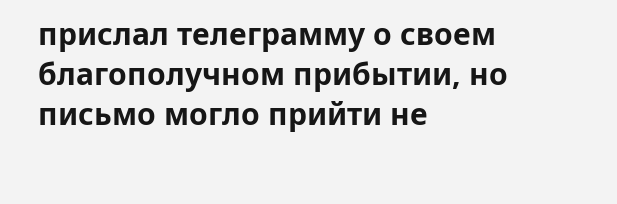прислал телеграмму о своем благополучном прибытии, но письмо могло прийти не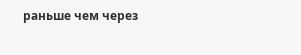раньше чем через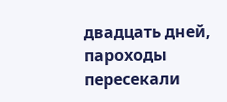двадцать дней, пароходы пересекали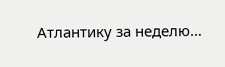Атлантику за неделю…